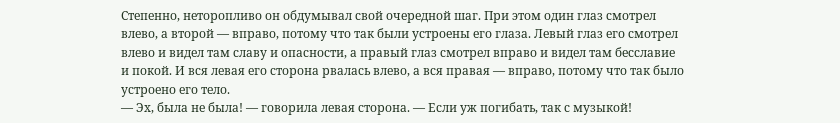Степенно, неторопливо он обдумывал свой очередной шаг. При этом один глаз смотрел влево, а второй — вправо, потому что так были устроены его глаза. Левый глаз его смотрел влево и видел там славу и опасности, а правый глаз смотрел вправо и видел там бесславие и покой. И вся левая его сторона рвалась влево, а вся правая — вправо, потому что так было устроено его тело.
— Эх, была не была! — говорила левая сторона. — Если уж погибать, так с музыкой!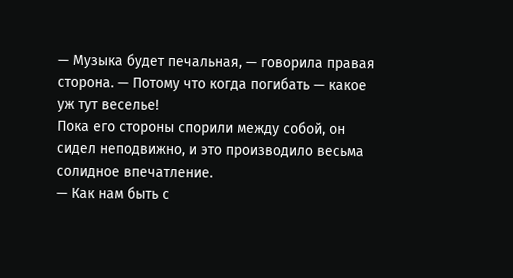— Музыка будет печальная, — говорила правая сторона. — Потому что когда погибать — какое уж тут веселье!
Пока его стороны спорили между собой, он сидел неподвижно, и это производило весьма солидное впечатление.
— Как нам быть с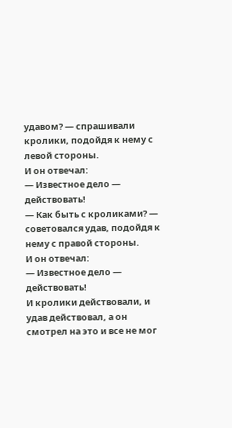удавом? — спрашивали кролики, подойдя к нему с левой стороны.
И он отвечал:
— Известное дело — действовать!
— Как быть с кроликами? — советовался удав, подойдя к нему с правой стороны.
И он отвечал:
— Известное дело — действовать!
И кролики действовали, и удав действовал, а он смотрел на это и все не мог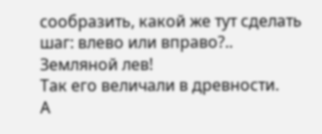сообразить, какой же тут сделать шаг: влево или вправо?..
Земляной лев!
Так его величали в древности.
А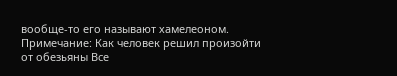вообще-то его называют хамелеоном.
Примечание: Как человек решил произойти от обезьяны Все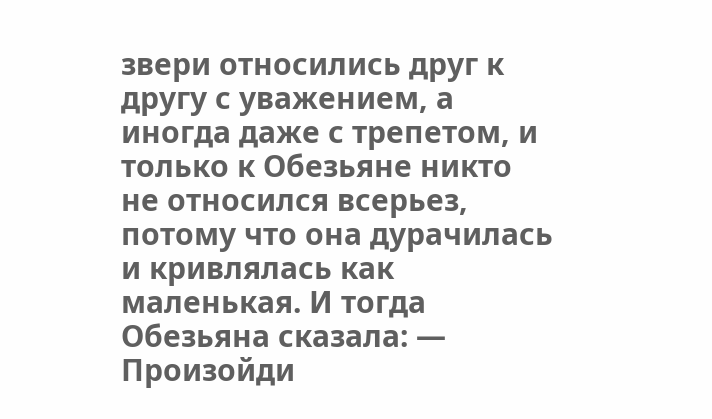звери относились друг к другу с уважением, а иногда даже с трепетом, и только к Обезьяне никто не относился всерьез, потому что она дурачилась и кривлялась как маленькая. И тогда Обезьяна сказала: — Произойди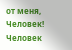от меня, Человек! Человек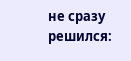не сразу решился: